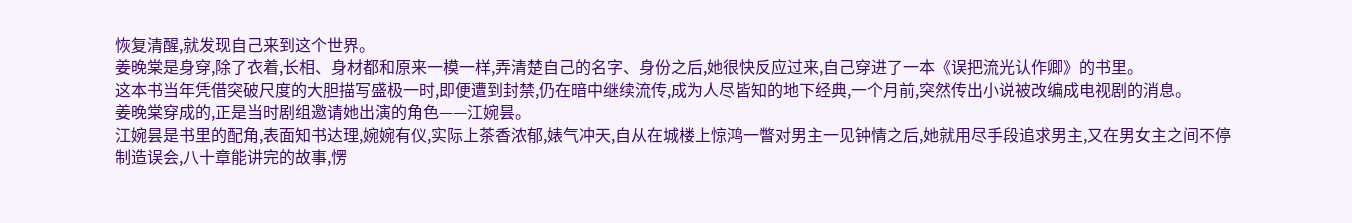恢复清醒,就发现自己来到这个世界。
姜晚棠是身穿,除了衣着,长相、身材都和原来一模一样,弄清楚自己的名字、身份之后,她很快反应过来,自己穿进了一本《误把流光认作卿》的书里。
这本书当年凭借突破尺度的大胆描写盛极一时,即便遭到封禁,仍在暗中继续流传,成为人尽皆知的地下经典,一个月前,突然传出小说被改编成电视剧的消息。
姜晚棠穿成的,正是当时剧组邀请她出演的角色——江婉昙。
江婉昙是书里的配角,表面知书达理,婉婉有仪,实际上茶香浓郁,婊气冲天,自从在城楼上惊鸿一瞥对男主一见钟情之后,她就用尽手段追求男主,又在男女主之间不停制造误会,八十章能讲完的故事,愣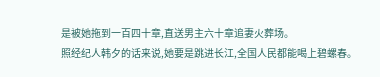是被她拖到一百四十章,直送男主六十章追妻火葬场。
照经纪人韩夕的话来说,她要是跳进长江,全国人民都能喝上碧螺春。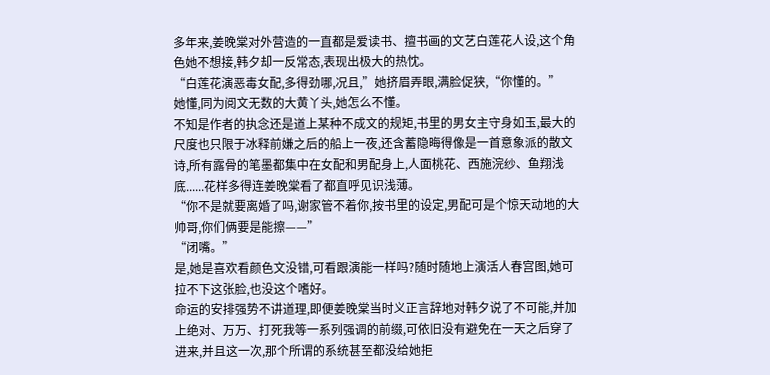多年来,姜晚棠对外营造的一直都是爱读书、擅书画的文艺白莲花人设,这个角色她不想接,韩夕却一反常态,表现出极大的热忱。
“白莲花演恶毒女配,多得劲哪,况且,”她挤眉弄眼,满脸促狭,“你懂的。”
她懂,同为阅文无数的大黄丫头,她怎么不懂。
不知是作者的执念还是道上某种不成文的规矩,书里的男女主守身如玉,最大的尺度也只限于冰释前嫌之后的船上一夜,还含蓄隐晦得像是一首意象派的散文诗,所有露骨的笔墨都集中在女配和男配身上,人面桃花、西施浣纱、鱼翔浅底......花样多得连姜晚棠看了都直呼见识浅薄。
“你不是就要离婚了吗,谢家管不着你,按书里的设定,男配可是个惊天动地的大帅哥,你们俩要是能擦——”
“闭嘴。”
是,她是喜欢看颜色文没错,可看跟演能一样吗?随时随地上演活人春宫图,她可拉不下这张脸,也没这个嗜好。
命运的安排强势不讲道理,即便姜晚棠当时义正言辞地对韩夕说了不可能,并加上绝对、万万、打死我等一系列强调的前缀,可依旧没有避免在一天之后穿了进来,并且这一次,那个所谓的系统甚至都没给她拒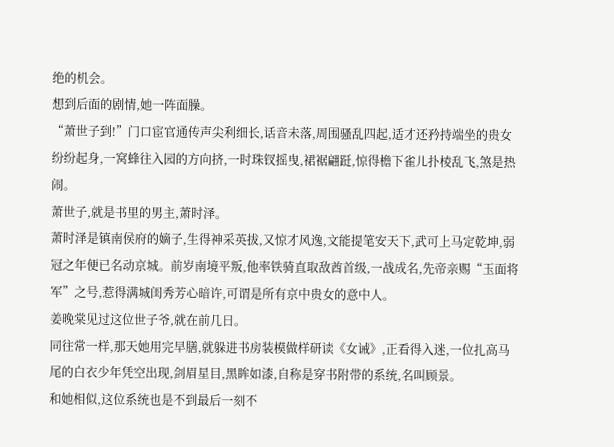绝的机会。
想到后面的剧情,她一阵面臊。
“萧世子到!”门口宦官通传声尖利细长,话音未落,周围骚乱四起,适才还矜持端坐的贵女纷纷起身,一窝蜂往入园的方向挤,一时珠钗摇曳,裙裾翩跹,惊得檐下雀儿扑棱乱飞,煞是热闹。
萧世子,就是书里的男主,萧时泽。
萧时泽是镇南侯府的嫡子,生得神采英拔,又惊才风逸,文能提笔安天下,武可上马定乾坤,弱冠之年便已名动京城。前岁南境平叛,他率铁骑直取敌酋首级,一战成名,先帝亲赐“玉面将军”之号,惹得满城闺秀芳心暗许,可谓是所有京中贵女的意中人。
姜晚棠见过这位世子爷,就在前几日。
同往常一样,那天她用完早膳,就躲进书房装模做样研读《女诫》,正看得入迷,一位扎高马尾的白衣少年凭空出现,剑眉星目,黑眸如漆,自称是穿书附带的系统,名叫顾景。
和她相似,这位系统也是不到最后一刻不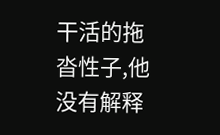干活的拖沓性子,他没有解释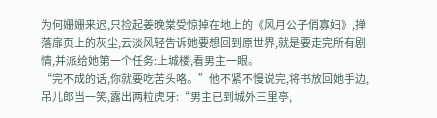为何姗姗来迟,只捡起姜晚棠受惊掉在地上的《风月公子俏寡妇》,掸落扉页上的灰尘,云淡风轻告诉她要想回到原世界,就是要走完所有剧情,并派给她第一个任务:上城楼,看男主一眼。
“完不成的话,你就要吃苦头咯。”他不紧不慢说完,将书放回她手边,吊儿郎当一笑,露出两粒虎牙:“男主已到城外三里亭,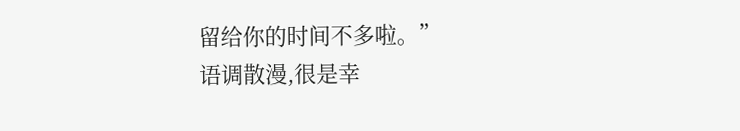留给你的时间不多啦。”
语调散漫,很是幸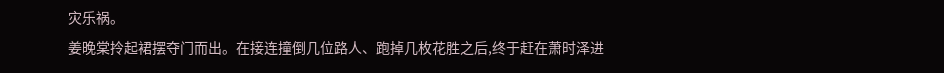灾乐祸。
姜晚棠拎起裙摆夺门而出。在接连撞倒几位路人、跑掉几枚花胜之后,终于赶在萧时泽进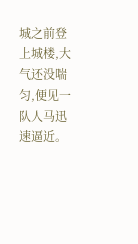城之前登上城楼,大气还没喘匀,便见一队人马迅速逼近。